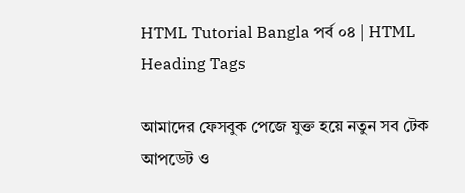HTML Tutorial Bangla পর্ব ০৪ | HTML Heading Tags

আমাদের ফেসবুক পেজে যুক্ত হয়ে নতুন সব টেক আপডেট ও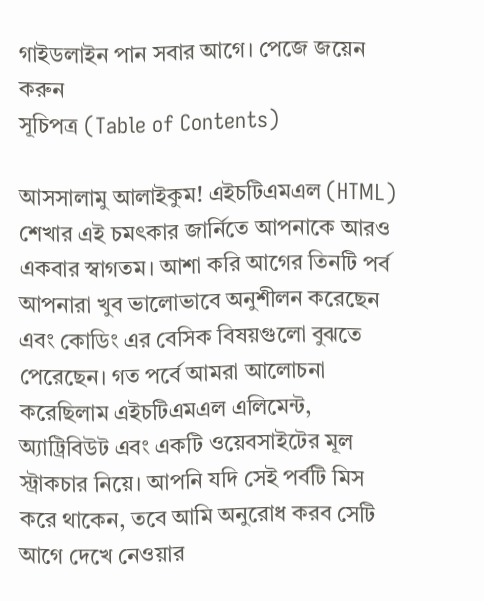গাইডলাইন পান সবার আগে। পেজে জয়েন করুন
সূচিপত্র (Table of Contents)

আসসালামু আলাইকুম! এইচটিএমএল (HTML) শেখার এই চমৎকার জার্নিতে আপনাকে আরও একবার স্বাগতম। আশা করি আগের তিনটি পর্ব আপনারা খুব ভালোভাবে অনুশীলন করেছেন এবং কোডিং এর বেসিক বিষয়গুলো বুঝতে পেরেছেন। গত পর্বে আমরা আলোচনা করেছিলাম এইচটিএমএল এলিমেন্ট, অ্যাট্রিবিউট এবং একটি ওয়েবসাইটের মূল স্ট্রাকচার নিয়ে। আপনি যদি সেই পর্বটি মিস করে থাকেন, তবে আমি অনুরোধ করব সেটি আগে দেখে নেওয়ার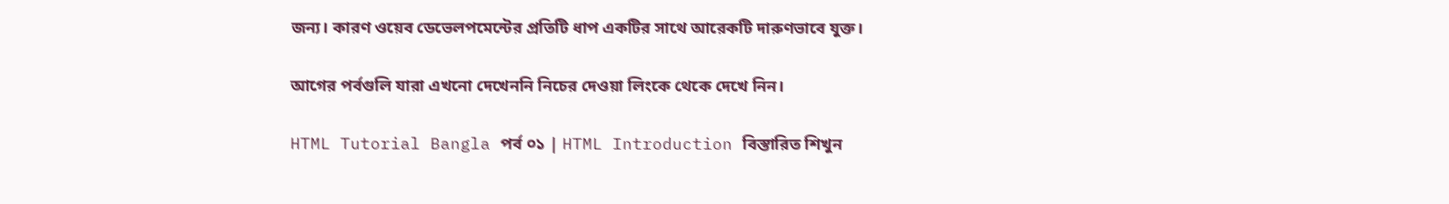জন্য। কারণ ওয়েব ডেভেলপমেন্টের প্রতিটি ধাপ একটির সাথে আরেকটি দারুণভাবে যুক্ত।

আগের পর্বগুলি যারা এখনো দেখেননি নিচের দেওয়া লিংকে থেকে দেখে নিন।

HTML Tutorial Bangla পর্ব ০১ | HTML Introduction বিস্তারিত শিখুন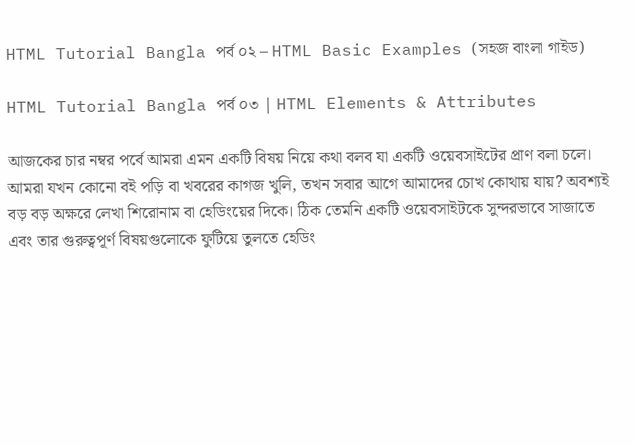HTML Tutorial Bangla পর্ব ০২ – HTML Basic Examples (সহজ বাংলা গাইড)

HTML Tutorial Bangla পর্ব ০৩ | HTML Elements & Attributes

আজকের চার নম্বর পর্বে আমরা এমন একটি বিষয় নিয়ে কথা বলব যা একটি ওয়েবসাইটের প্রাণ বলা চলে। আমরা যখন কোনো বই পড়ি বা খবরের কাগজ খুলি, তখন সবার আগে আমাদের চোখ কোথায় যায়? অবশ্যই বড় বড় অক্ষরে লেখা শিরোনাম বা হেডিংয়ের দিকে। ঠিক তেমনি একটি ওয়েবসাইটকে সুন্দরভাবে সাজাতে এবং তার গুরুত্বপূর্ণ বিষয়গুলোকে ফুটিয়ে তুলতে হেডিং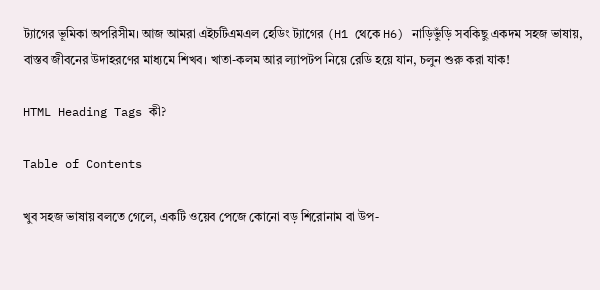ট্যাগের ভূমিকা অপরিসীম। আজ আমরা এইচটিএমএল হেডিং ট্যাগের (H1 থেকে H6) নাড়িভুঁড়ি সবকিছু একদম সহজ ভাষায়, বাস্তব জীবনের উদাহরণের মাধ্যমে শিখব। খাতা-কলম আর ল্যাপটপ নিয়ে রেডি হয়ে যান, চলুন শুরু করা যাক!

HTML Heading Tags কী?

Table of Contents

খুব সহজ ভাষায় বলতে গেলে, একটি ওয়েব পেজে কোনো বড় শিরোনাম বা উপ-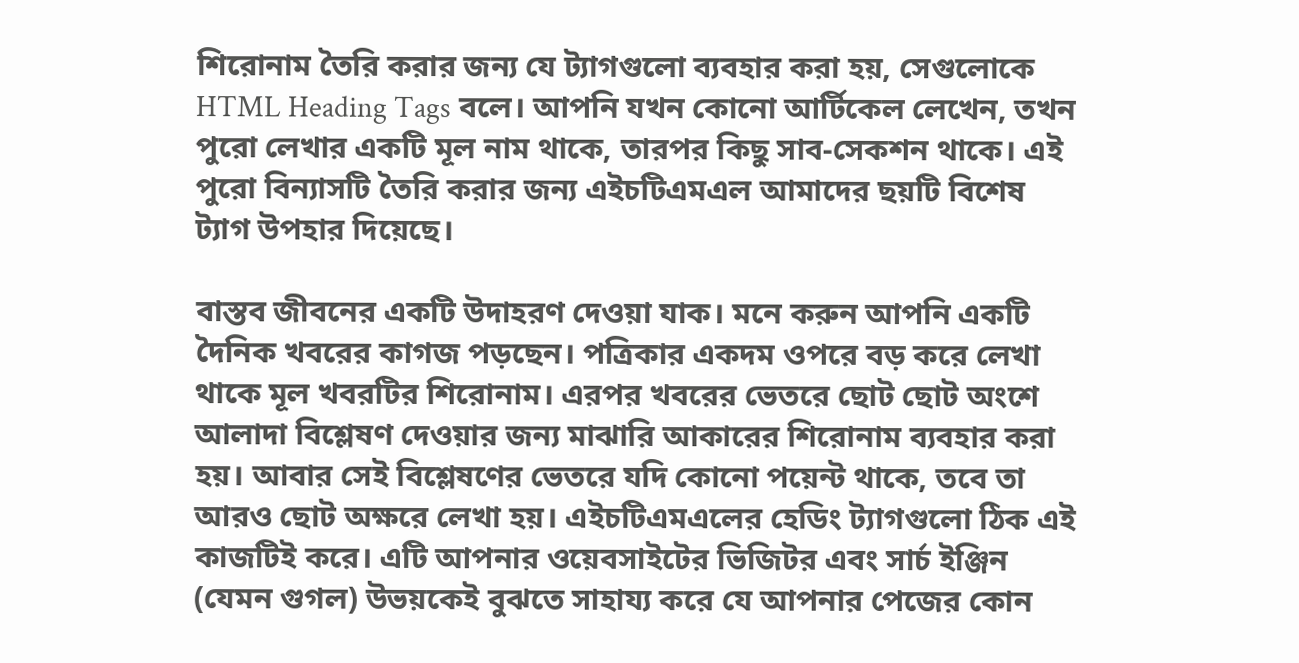শিরোনাম তৈরি করার জন্য যে ট্যাগগুলো ব্যবহার করা হয়, সেগুলোকে HTML Heading Tags বলে। আপনি যখন কোনো আর্টিকেল লেখেন, তখন পুরো লেখার একটি মূল নাম থাকে, তারপর কিছু সাব-সেকশন থাকে। এই পুরো বিন্যাসটি তৈরি করার জন্য এইচটিএমএল আমাদের ছয়টি বিশেষ ট্যাগ উপহার দিয়েছে।

বাস্তব জীবনের একটি উদাহরণ দেওয়া যাক। মনে করুন আপনি একটি দৈনিক খবরের কাগজ পড়ছেন। পত্রিকার একদম ওপরে বড় করে লেখা থাকে মূল খবরটির শিরোনাম। এরপর খবরের ভেতরে ছোট ছোট অংশে আলাদা বিশ্লেষণ দেওয়ার জন্য মাঝারি আকারের শিরোনাম ব্যবহার করা হয়। আবার সেই বিশ্লেষণের ভেতরে যদি কোনো পয়েন্ট থাকে, তবে তা আরও ছোট অক্ষরে লেখা হয়। এইচটিএমএলের হেডিং ট্যাগগুলো ঠিক এই কাজটিই করে। এটি আপনার ওয়েবসাইটের ভিজিটর এবং সার্চ ইঞ্জিন (যেমন গুগল) উভয়কেই বুঝতে সাহায্য করে যে আপনার পেজের কোন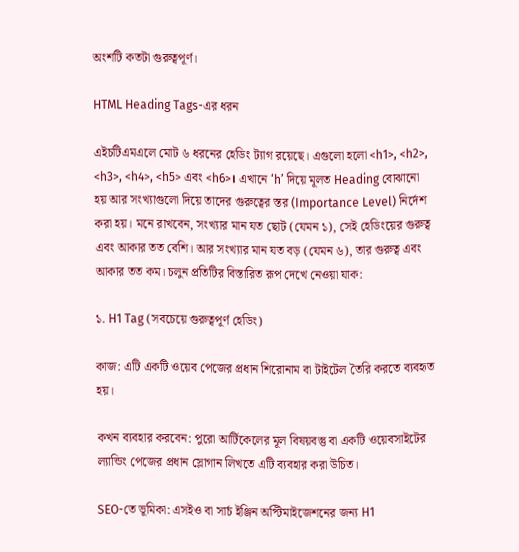অংশটি কতটা গুরুত্বপূর্ণ।

HTML Heading Tags-এর ধরন

এইচটিএমএলে মোট ৬ ধরনের হেডিং ট্যাগ রয়েছে। এগুলো হলো <h1>, <h2>, <h3>, <h4>, <h5> এবং <h6>। এখানে ‘h’ দিয়ে মূলত Heading বোঝানো হয় আর সংখ্যাগুলো দিয়ে তাদের গুরুত্বের স্তর (Importance Level) নির্দেশ করা হয়। মনে রাখবেন, সংখ্যার মান যত ছোট (যেমন ১), সেই হেডিংয়ের গুরুত্ব এবং আকার তত বেশি। আর সংখ্যার মান যত বড় (যেমন ৬), তার গুরুত্ব এবং আকার তত কম। চলুন প্রতিটির বিস্তারিত রূপ দেখে নেওয়া যাক:

১. H1 Tag (সবচেয়ে গুরুত্বপূর্ণ হেডিং)

কাজ: এটি একটি ওয়েব পেজের প্রধান শিরোনাম বা টাইটেল তৈরি করতে ব্যবহৃত হয়।

কখন ব্যবহার করবেন: পুরো আর্টিকেলের মূল বিষয়বস্তু বা একটি ওয়েবসাইটের ল্যান্ডিং পেজের প্রধান স্লোগান লিখতে এটি ব্যবহার করা উচিত।

SEO-তে ভূমিকা: এসইও বা সার্চ ইঞ্জিন অপ্টিমাইজেশনের জন্য H1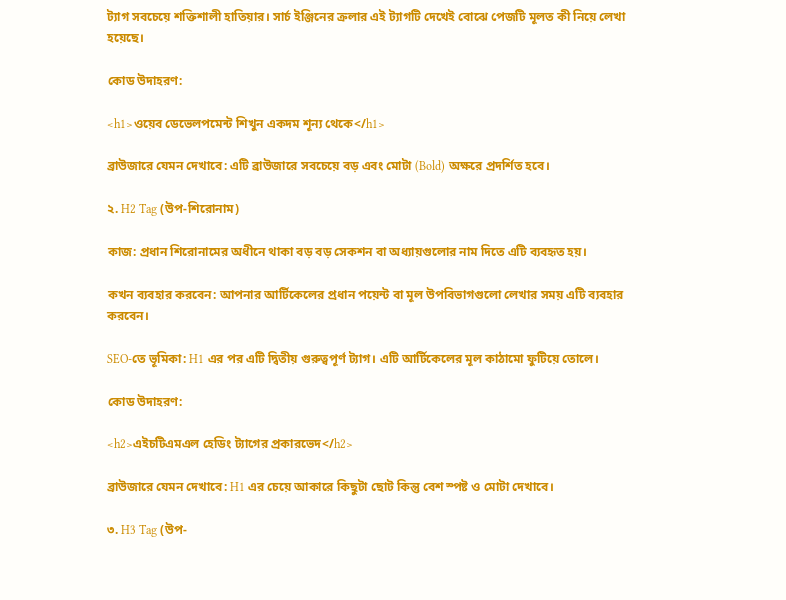ট্যাগ সবচেয়ে শক্তিশালী হাতিয়ার। সার্চ ইঞ্জিনের ক্রলার এই ট্যাগটি দেখেই বোঝে পেজটি মূলত কী নিয়ে লেখা হয়েছে।

কোড উদাহরণ:

<h1>ওয়েব ডেভেলপমেন্ট শিখুন একদম শূন্য থেকে</h1>

ব্রাউজারে যেমন দেখাবে: এটি ব্রাউজারে সবচেয়ে বড় এবং মোটা (Bold) অক্ষরে প্রদর্শিত হবে।

২. H2 Tag (উপ-শিরোনাম)

কাজ: প্রধান শিরোনামের অধীনে থাকা বড় বড় সেকশন বা অধ্যায়গুলোর নাম দিতে এটি ব্যবহৃত হয়।

কখন ব্যবহার করবেন: আপনার আর্টিকেলের প্রধান পয়েন্ট বা মূল উপবিভাগগুলো লেখার সময় এটি ব্যবহার করবেন।

SEO-তে ভূমিকা: H1 এর পর এটি দ্বিতীয় গুরুত্বপূর্ণ ট্যাগ। এটি আর্টিকেলের মূল কাঠামো ফুটিয়ে তোলে।

কোড উদাহরণ:

<h2>এইচটিএমএল হেডিং ট্যাগের প্রকারভেদ</h2>

ব্রাউজারে যেমন দেখাবে: H1 এর চেয়ে আকারে কিছুটা ছোট কিন্তু বেশ স্পষ্ট ও মোটা দেখাবে।

৩. H3 Tag (উপ-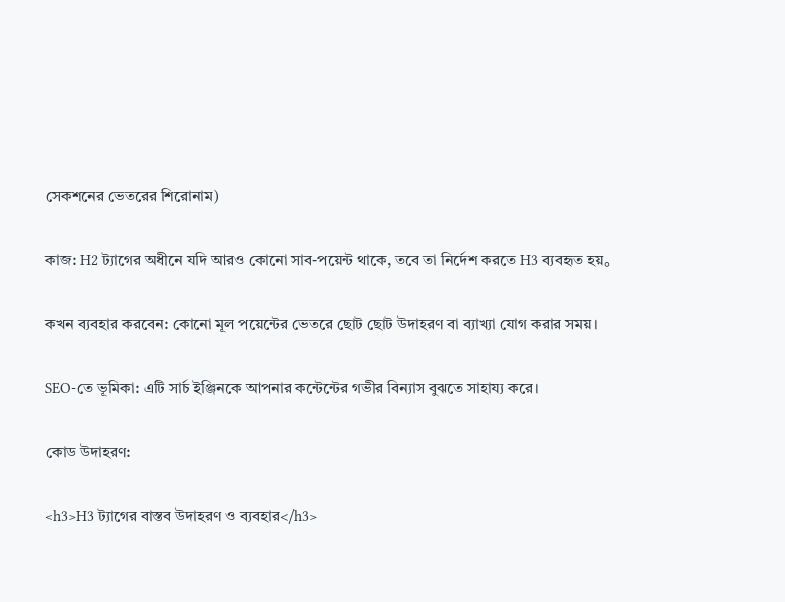সেকশনের ভেতরের শিরোনাম)

কাজ: H2 ট্যাগের অধীনে যদি আরও কোনো সাব-পয়েন্ট থাকে, তবে তা নির্দেশ করতে H3 ব্যবহৃত হয়。

কখন ব্যবহার করবেন: কোনো মূল পয়েন্টের ভেতরে ছোট ছোট উদাহরণ বা ব্যাখ্যা যোগ করার সময়।

SEO-তে ভূমিকা: এটি সার্চ ইঞ্জিনকে আপনার কন্টেন্টের গভীর বিন্যাস বুঝতে সাহায্য করে।

কোড উদাহরণ:

<h3>H3 ট্যাগের বাস্তব উদাহরণ ও ব্যবহার</h3>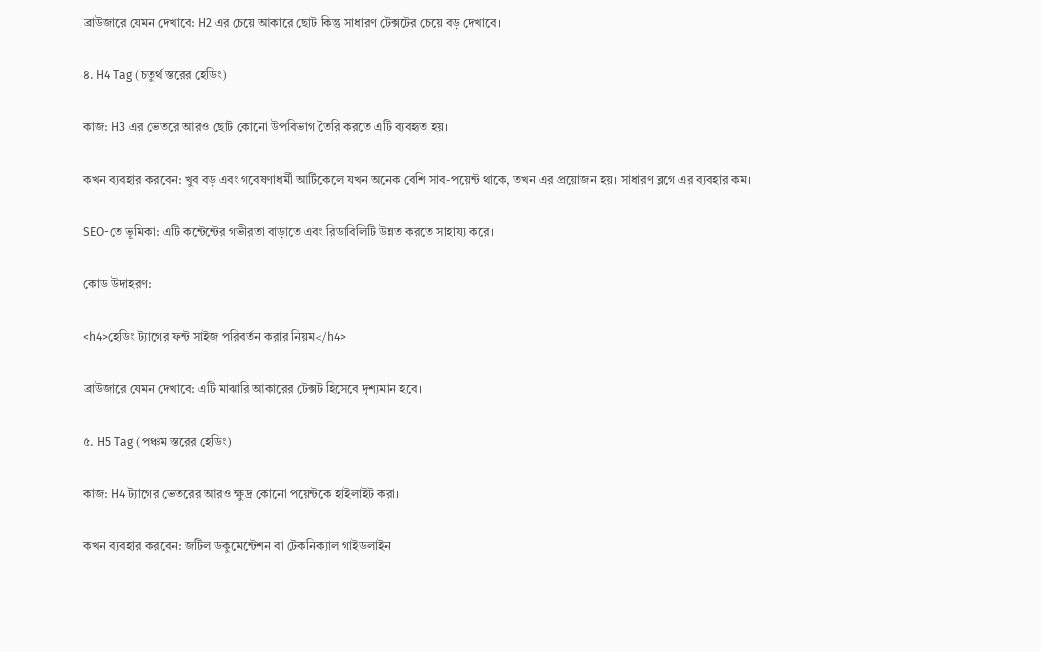ব্রাউজারে যেমন দেখাবে: H2 এর চেয়ে আকারে ছোট কিন্তু সাধারণ টেক্সটের চেয়ে বড় দেখাবে।

৪. H4 Tag (চতুর্থ স্তরের হেডিং)

কাজ: H3 এর ভেতরে আরও ছোট কোনো উপবিভাগ তৈরি করতে এটি ব্যবহৃত হয়।

কখন ব্যবহার করবেন: খুব বড় এবং গবেষণাধর্মী আর্টিকেলে যখন অনেক বেশি সাব-পয়েন্ট থাকে, তখন এর প্রয়োজন হয়। সাধারণ ব্লগে এর ব্যবহার কম।

SEO-তে ভূমিকা: এটি কন্টেন্টের গভীরতা বাড়াতে এবং রিডাবিলিটি উন্নত করতে সাহায্য করে।

কোড উদাহরণ:

<h4>হেডিং ট্যাগের ফন্ট সাইজ পরিবর্তন করার নিয়ম</h4>

ব্রাউজারে যেমন দেখাবে: এটি মাঝারি আকারের টেক্সট হিসেবে দৃশ্যমান হবে।

৫. H5 Tag (পঞ্চম স্তরের হেডিং)

কাজ: H4 ট্যাগের ভেতরের আরও ক্ষুদ্র কোনো পয়েন্টকে হাইলাইট করা।

কখন ব্যবহার করবেন: জটিল ডকুমেন্টেশন বা টেকনিক্যাল গাইডলাইন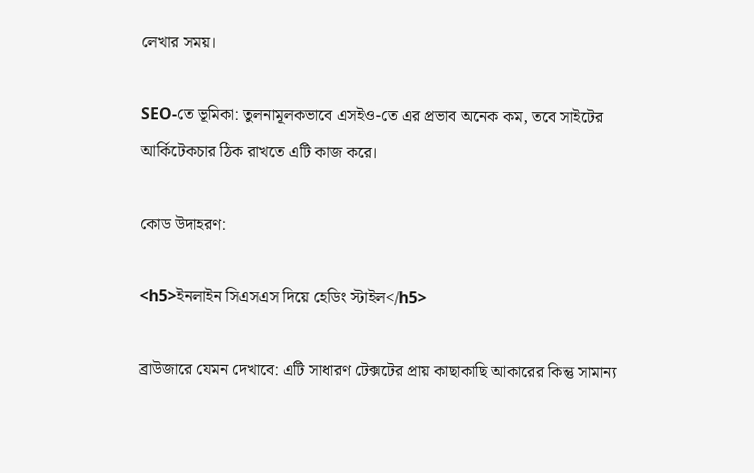লেখার সময়।

SEO-তে ভূমিকা: তুলনামূলকভাবে এসইও-তে এর প্রভাব অনেক কম, তবে সাইটের আর্কিটেকচার ঠিক রাখতে এটি কাজ করে।

কোড উদাহরণ:

<h5>ইনলাইন সিএসএস দিয়ে হেডিং স্টাইল</h5>

ব্রাউজারে যেমন দেখাবে: এটি সাধারণ টেক্সটের প্রায় কাছাকাছি আকারের কিন্তু সামান্য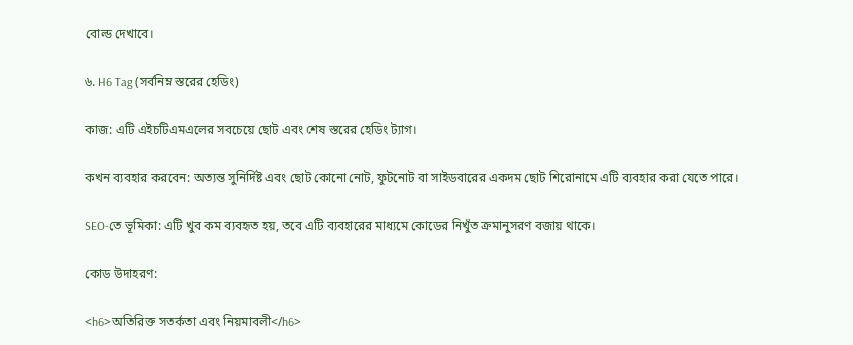বোল্ড দেখাবে।

৬. H6 Tag (সর্বনিম্ন স্তরের হেডিং)

কাজ: এটি এইচটিএমএলের সবচেয়ে ছোট এবং শেষ স্তরের হেডিং ট্যাগ।

কখন ব্যবহার করবেন: অত্যন্ত সুনির্দিষ্ট এবং ছোট কোনো নোট, ফুটনোট বা সাইডবারের একদম ছোট শিরোনামে এটি ব্যবহার করা যেতে পারে।

SEO-তে ভূমিকা: এটি খুব কম ব্যবহৃত হয়, তবে এটি ব্যবহারের মাধ্যমে কোডের নিখুঁত ক্রমানুসরণ বজায় থাকে।

কোড উদাহরণ:

<h6>অতিরিক্ত সতর্কতা এবং নিয়মাবলী</h6>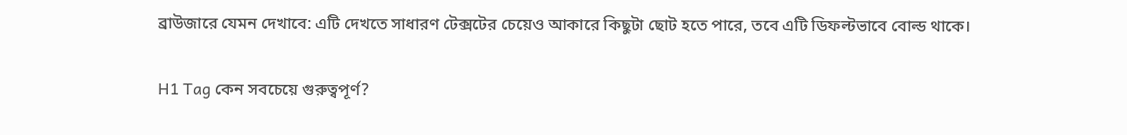ব্রাউজারে যেমন দেখাবে: এটি দেখতে সাধারণ টেক্সটের চেয়েও আকারে কিছুটা ছোট হতে পারে, তবে এটি ডিফল্টভাবে বোল্ড থাকে।

H1 Tag কেন সবচেয়ে গুরুত্বপূর্ণ?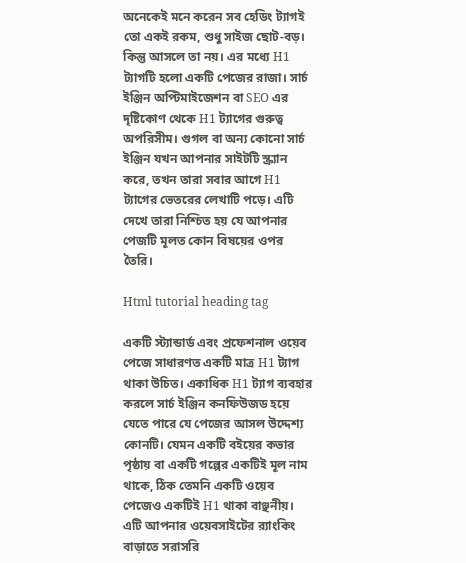অনেকেই মনে করেন সব হেডিং ট্যাগই তো একই রকম, শুধু সাইজ ছোট-বড়। কিন্তু আসলে তা নয়। এর মধ্যে H1 ট্যাগটি হলো একটি পেজের রাজা। সার্চ ইঞ্জিন অপ্টিমাইজেশন বা SEO এর দৃষ্টিকোণ থেকে H1 ট্যাগের গুরুত্ব অপরিসীম। গুগল বা অন্য কোনো সার্চ ইঞ্জিন যখন আপনার সাইটটি স্ক্র্যান করে, তখন তারা সবার আগে H1 ট্যাগের ভেতরের লেখাটি পড়ে। এটি দেখে তারা নিশ্চিত হয় যে আপনার পেজটি মূলত কোন বিষয়ের ওপর তৈরি।

Html tutorial heading tag

একটি স্ট্যান্ডার্ড এবং প্রফেশনাল ওয়েব পেজে সাধারণত একটি মাত্র H1 ট্যাগ থাকা উচিত। একাধিক H1 ট্যাগ ব্যবহার করলে সার্চ ইঞ্জিন কনফিউজড হয়ে যেতে পারে যে পেজের আসল উদ্দেশ্য কোনটি। যেমন একটি বইয়ের কভার পৃষ্ঠায় বা একটি গল্পের একটিই মূল নাম থাকে, ঠিক তেমনি একটি ওয়েব পেজেও একটিই H1 থাকা বাঞ্ছনীয়। এটি আপনার ওয়েবসাইটের র‍্যাংকিং বাড়াতে সরাসরি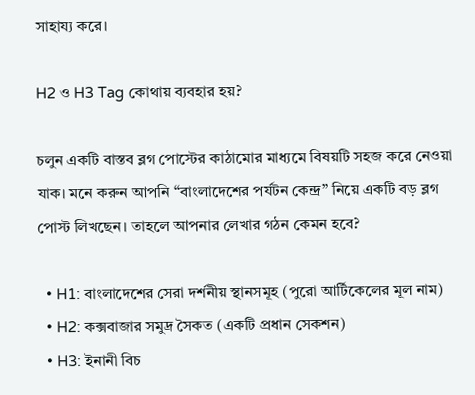সাহায্য করে।

H2 ও H3 Tag কোথায় ব্যবহার হয়?

চলুন একটি বাস্তব ব্লগ পোস্টের কাঠামোর মাধ্যমে বিষয়টি সহজ করে নেওয়া যাক। মনে করুন আপনি “বাংলাদেশের পর্যটন কেন্দ্র” নিয়ে একটি বড় ব্লগ পোস্ট লিখছেন। তাহলে আপনার লেখার গঠন কেমন হবে?

  • H1: বাংলাদেশের সেরা দর্শনীয় স্থানসমূহ (পুরো আর্টিকেলের মূল নাম)
  • H2: কক্সবাজার সমুদ্র সৈকত (একটি প্রধান সেকশন)
  • H3: ইনানী বিচ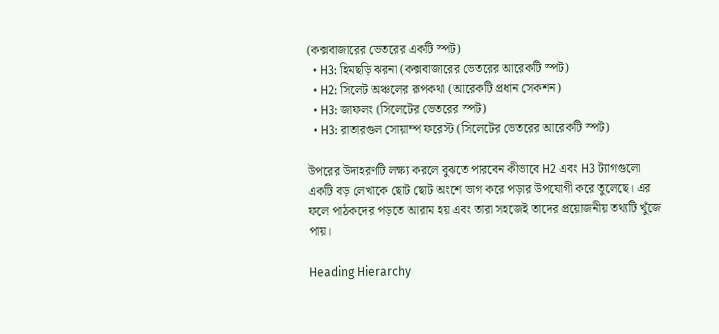(কক্সবাজারের ভেতরের একটি স্পট)
  • H3: হিমছড়ি ঝরনা (কক্সবাজারের ভেতরের আরেকটি স্পট)
  • H2: সিলেট অঞ্চলের রূপকথা (আরেকটি প্রধান সেকশন)
  • H3: জাফলং (সিলেটের ভেতরের স্পট)
  • H3: রাতারগুল সোয়াম্প ফরেস্ট (সিলেটের ভেতরের আরেকটি স্পট)

উপরের উদাহরণটি লক্ষ্য করলে বুঝতে পারবেন কীভাবে H2 এবং H3 ট্যাগগুলো একটি বড় লেখাকে ছোট ছোট অংশে ভাগ করে পড়ার উপযোগী করে তুলেছে। এর ফলে পাঠকদের পড়তে আরাম হয় এবং তারা সহজেই তাদের প্রয়োজনীয় তথ্যটি খুঁজে পায়।

Heading Hierarchy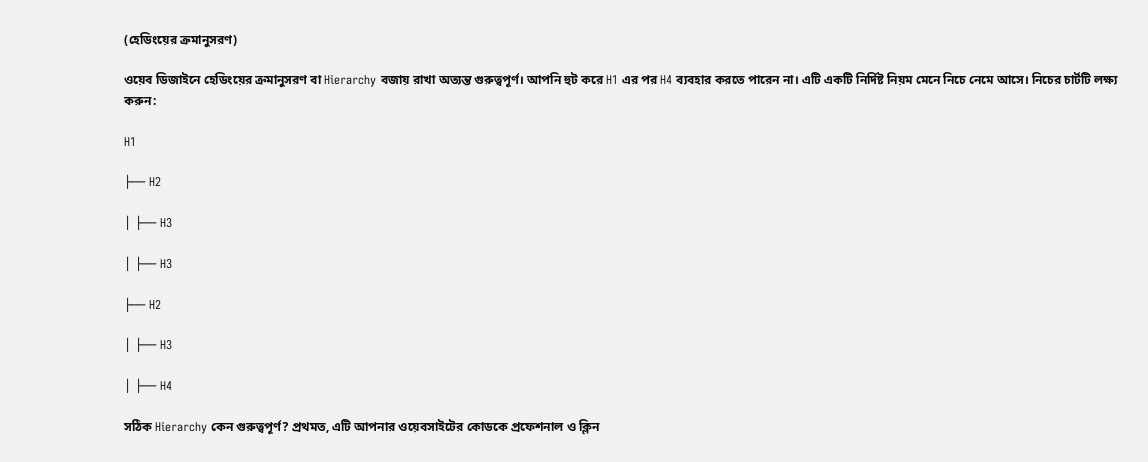(হেডিংয়ের ক্রমানুসরণ)

ওয়েব ডিজাইনে হেডিংয়ের ক্রমানুসরণ বা Hierarchy বজায় রাখা অত্যন্ত গুরুত্বপূর্ণ। আপনি হুট করে H1 এর পর H4 ব্যবহার করতে পারেন না। এটি একটি নির্দিষ্ট নিয়ম মেনে নিচে নেমে আসে। নিচের চার্টটি লক্ষ্য করুন:

H1

├── H2

│ ├── H3

│ ├── H3

├── H2

│ ├── H3

│ ├── H4

সঠিক Hierarchy কেন গুরুত্বপূর্ণ? প্রথমত, এটি আপনার ওয়েবসাইটের কোডকে প্রফেশনাল ও ক্লিন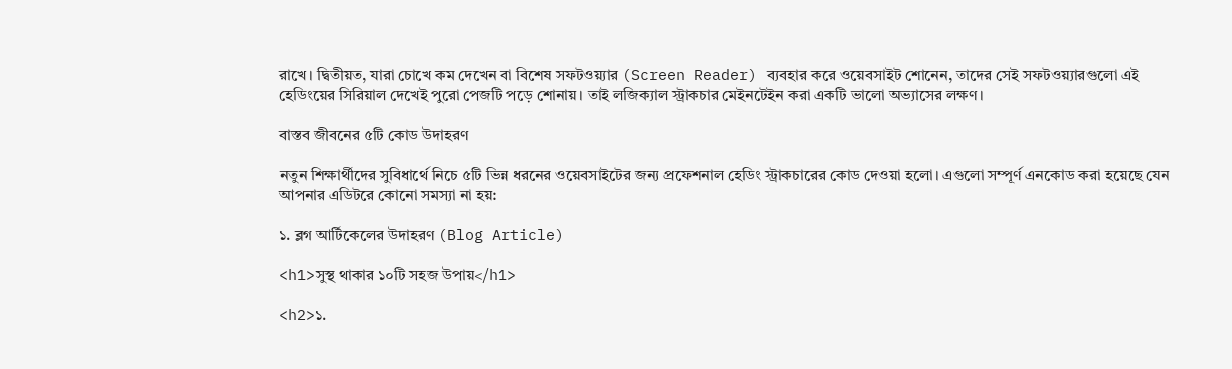রাখে। দ্বিতীয়ত, যারা চোখে কম দেখেন বা বিশেষ সফটওয়্যার (Screen Reader) ব্যবহার করে ওয়েবসাইট শোনেন, তাদের সেই সফটওয়্যারগুলো এই হেডিংয়ের সিরিয়াল দেখেই পুরো পেজটি পড়ে শোনায়। তাই লজিক্যাল স্ট্রাকচার মেইনটেইন করা একটি ভালো অভ্যাসের লক্ষণ।

বাস্তব জীবনের ৫টি কোড উদাহরণ

নতুন শিক্ষার্থীদের সুবিধার্থে নিচে ৫টি ভিন্ন ধরনের ওয়েবসাইটের জন্য প্রফেশনাল হেডিং স্ট্রাকচারের কোড দেওয়া হলো। এগুলো সম্পূর্ণ এনকোড করা হয়েছে যেন আপনার এডিটরে কোনো সমস্যা না হয়:

১. ব্লগ আর্টিকেলের উদাহরণ (Blog Article)

<h1>সুস্থ থাকার ১০টি সহজ উপায়</h1>

<h2>১.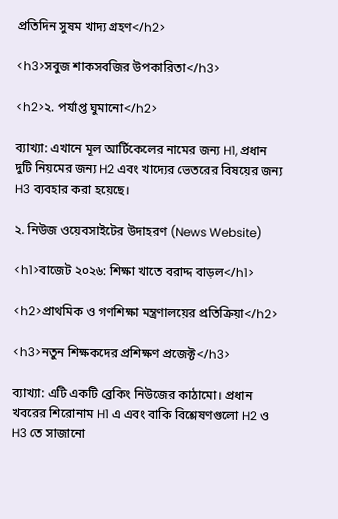প্রতিদিন সুষম খাদ্য গ্রহণ</h2>

<h3>সবুজ শাকসবজির উপকারিতা</h3>

<h2>২. পর্যাপ্ত ঘুমানো</h2>

ব্যাখ্যা: এখানে মূল আর্টিকেলের নামের জন্য H1, প্রধান দুটি নিয়মের জন্য H2 এবং খাদ্যের ভেতরের বিষয়ের জন্য H3 ব্যবহার করা হয়েছে।

২. নিউজ ওয়েবসাইটের উদাহরণ (News Website)

<h1>বাজেট ২০২৬: শিক্ষা খাতে বরাদ্দ বাড়ল</h1>

<h2>প্রাথমিক ও গণশিক্ষা মন্ত্রণালয়ের প্রতিক্রিয়া</h2>

<h3>নতুন শিক্ষকদের প্রশিক্ষণ প্রজেক্ট</h3>

ব্যাখ্যা: এটি একটি ব্রেকিং নিউজের কাঠামো। প্রধান খবরের শিরোনাম H1 এ এবং বাকি বিশ্লেষণগুলো H2 ও H3 তে সাজানো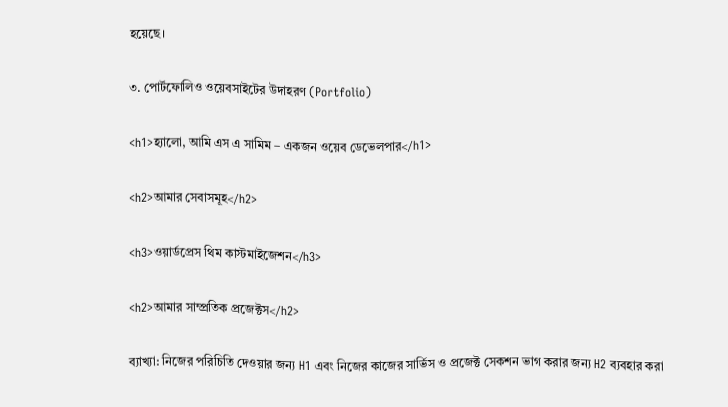হয়েছে।

৩. পোর্টফোলিও ওয়েবসাইটের উদাহরণ (Portfolio)

<h1>হ্যালো, আমি এস এ সামিম – একজন ওয়েব ডেভেলপার</h1>

<h2>আমার সেবাসমূহ</h2>

<h3>ওয়ার্ডপ্রেস থিম কাস্টমাইজেশন</h3>

<h2>আমার সাম্প্রতিক প্রজেক্টস</h2>

ব্যাখ্যা: নিজের পরিচিতি দেওয়ার জন্য H1 এবং নিজের কাজের সার্ভিস ও প্রজেক্ট সেকশন ভাগ করার জন্য H2 ব্যবহার করা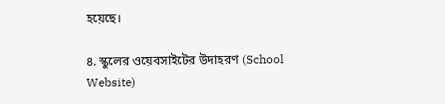হয়েছে।

৪. স্কুলের ওয়েবসাইটের উদাহরণ (School Website)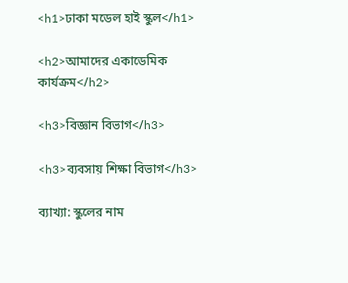<h1>ঢাকা মডেল হাই স্কুল</h1>

<h2>আমাদের একাডেমিক কার্যক্রম</h2>

<h3>বিজ্ঞান বিভাগ</h3>

<h3>ব্যবসায় শিক্ষা বিভাগ</h3>

ব্যাখ্যা: স্কুলের নাম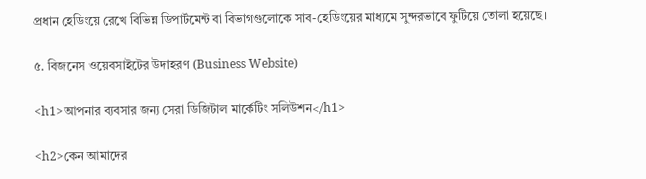প্রধান হেডিংয়ে রেখে বিভিন্ন ডিপার্টমেন্ট বা বিভাগগুলোকে সাব-হেডিংয়ের মাধ্যমে সুন্দরভাবে ফুটিয়ে তোলা হয়েছে।

৫. বিজনেস ওয়েবসাইটের উদাহরণ (Business Website)

<h1>আপনার ব্যবসার জন্য সেরা ডিজিটাল মার্কেটিং সলিউশন</h1>

<h2>কেন আমাদের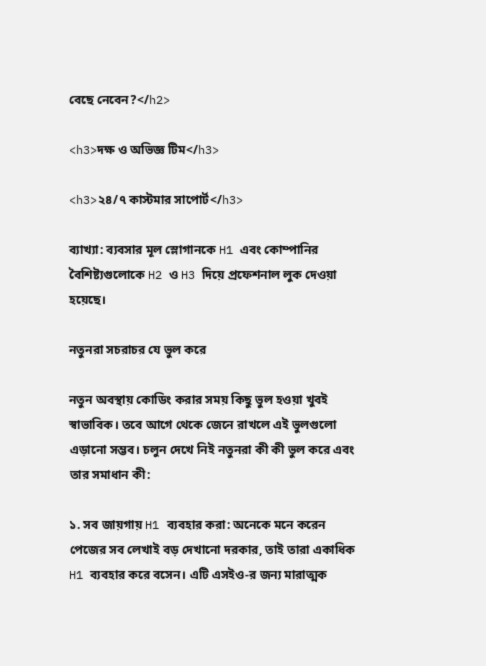বেছে নেবেন?</h2>

<h3>দক্ষ ও অভিজ্ঞ টিম</h3>

<h3>২৪/৭ কাস্টমার সাপোর্ট</h3>

ব্যাখ্যা: ব্যবসার মূল স্লোগানকে H1 এবং কোম্পানির বৈশিষ্ট্যগুলোকে H2 ও H3 দিয়ে প্রফেশনাল লুক দেওয়া হয়েছে।

নতুনরা সচরাচর যে ভুল করে

নতুন অবস্থায় কোডিং করার সময় কিছু ভুল হওয়া খুবই স্বাভাবিক। তবে আগে থেকে জেনে রাখলে এই ভুলগুলো এড়ানো সম্ভব। চলুন দেখে নিই নতুনরা কী কী ভুল করে এবং তার সমাধান কী:

১. সব জায়গায় H1 ব্যবহার করা: অনেকে মনে করেন পেজের সব লেখাই বড় দেখানো দরকার, তাই তারা একাধিক H1 ব্যবহার করে বসেন। এটি এসইও-র জন্য মারাত্মক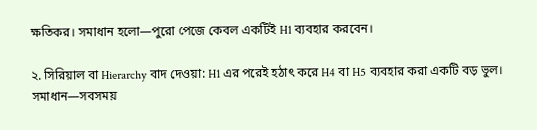ক্ষতিকর। সমাধান হলো—পুরো পেজে কেবল একটিই H1 ব্যবহার করবেন।

২. সিরিয়াল বা Hierarchy বাদ দেওয়া: H1 এর পরেই হঠাৎ করে H4 বা H5 ব্যবহার করা একটি বড় ভুল। সমাধান—সবসময়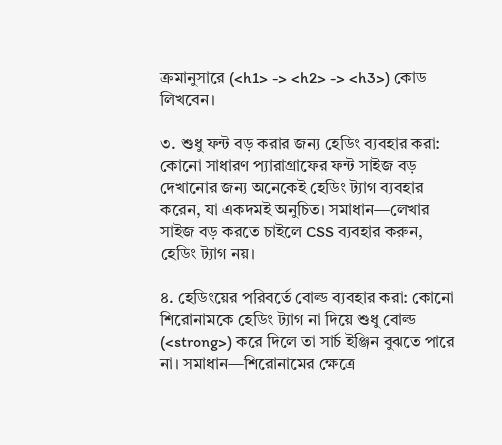ক্রমানুসারে (<h1> -> <h2> -> <h3>) কোড লিখবেন।

৩. শুধু ফন্ট বড় করার জন্য হেডিং ব্যবহার করা: কোনো সাধারণ প্যারাগ্রাফের ফন্ট সাইজ বড় দেখানোর জন্য অনেকেই হেডিং ট্যাগ ব্যবহার করেন, যা একদমই অনুচিত। সমাধান—লেখার সাইজ বড় করতে চাইলে CSS ব্যবহার করুন, হেডিং ট্যাগ নয়।

৪. হেডিংয়ের পরিবর্তে বোল্ড ব্যবহার করা: কোনো শিরোনামকে হেডিং ট্যাগ না দিয়ে শুধু বোল্ড (<strong>) করে দিলে তা সার্চ ইঞ্জিন বুঝতে পারে না। সমাধান—শিরোনামের ক্ষেত্রে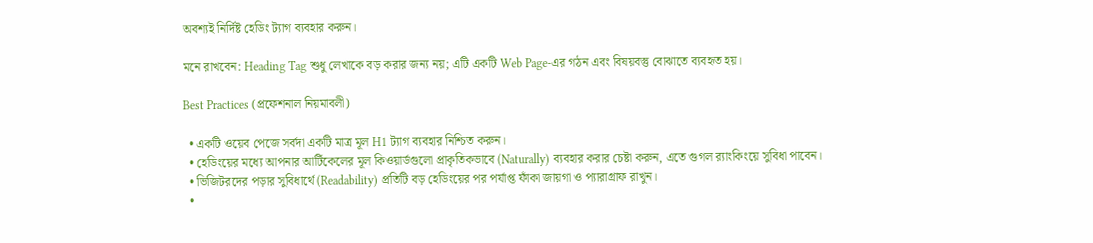অবশ্যই নির্দিষ্ট হেডিং ট্যাগ ব্যবহার করুন।

মনে রাখবেন: Heading Tag শুধু লেখাকে বড় করার জন্য নয়; এটি একটি Web Page-এর গঠন এবং বিষয়বস্তু বোঝাতে ব্যবহৃত হয়।

Best Practices (প্রফেশনাল নিয়মাবলী)

  • একটি ওয়েব পেজে সর্বদা একটি মাত্র মূল H1 ট্যাগ ব্যবহার নিশ্চিত করুন।
  • হেডিংয়ের মধ্যে আপনার আর্টিকেলের মূল কিওয়ার্ডগুলো প্রাকৃতিকভাবে (Naturally) ব্যবহার করার চেষ্টা করুন, এতে গুগল র‍্যাংকিংয়ে সুবিধা পাবেন।
  • ভিজিটরদের পড়ার সুবিধার্থে (Readability) প্রতিটি বড় হেডিংয়ের পর পর্যাপ্ত ফাঁকা জায়গা ও প্যারাগ্রাফ রাখুন।
  •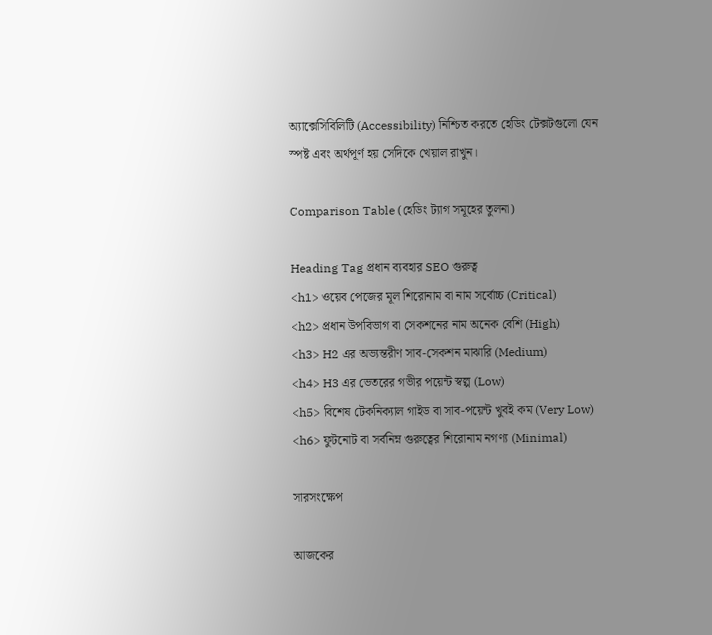অ্যাক্সেসিবিলিটি (Accessibility) নিশ্চিত করতে হেডিং টেক্সটগুলো যেন স্পষ্ট এবং অর্থপূর্ণ হয় সেদিকে খেয়াল রাখুন।

Comparison Table (হেডিং ট্যাগ সমূহের তুলনা)

Heading Tag প্রধান ব্যবহার SEO গুরুত্ব
<h1> ওয়েব পেজের মূল শিরোনাম বা নাম সর্বোচ্চ (Critical)
<h2> প্রধান উপবিভাগ বা সেকশনের নাম অনেক বেশি (High)
<h3> H2 এর অভ্যন্তরীণ সাব-সেকশন মাঝারি (Medium)
<h4> H3 এর ভেতরের গভীর পয়েন্ট স্বল্প (Low)
<h5> বিশেষ টেকনিক্যাল গাইড বা সাব-পয়েন্ট খুবই কম (Very Low)
<h6> ফুটনোট বা সর্বনিম্ন গুরুত্বের শিরোনাম নগণ্য (Minimal)

সারসংক্ষেপ

আজকের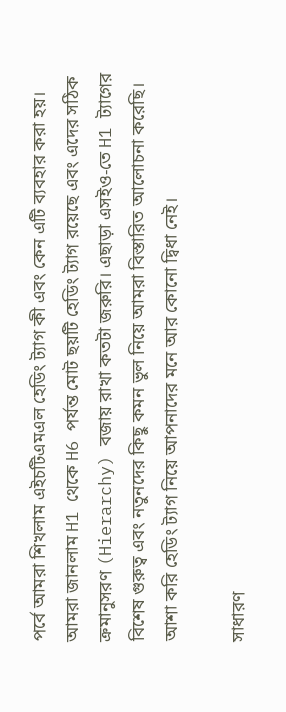পর্বে আমরা শিখলাম এইচটিএমএল হেডিং ট্যাগ কী এবং কেন এটি ব্যবহার করা হয়। আমরা জানলাম H1 থেকে H6 পর্যন্ত মোট ছয়টি হেডিং ট্যাগ রয়েছে এবং এদের সঠিক ক্রমানুসরণ (Hierarchy) বজায় রাখা কতটা জরুরি। এছাড়া এসইও-তে H1 ট্যাগের বিশেষ গুরুত্ব এবং নতুনদের কিছু কমন ভুল নিয়ে আমরা বিস্তারিত আলোচনা করেছি। আশা করি হেডিং ট্যাগ নিয়ে আপনাদের মনে আর কোনো দ্বিধা নেই।

সাধারণ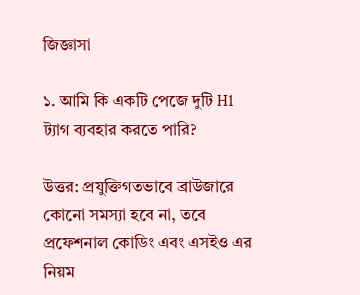জিজ্ঞাসা

১. আমি কি একটি পেজে দুটি H1 ট্যাগ ব্যবহার করতে পারি?

উত্তর: প্রযুক্তিগতভাবে ব্রাউজারে কোনো সমস্যা হবে না, তবে প্রফেশনাল কোডিং এবং এসইও এর নিয়ম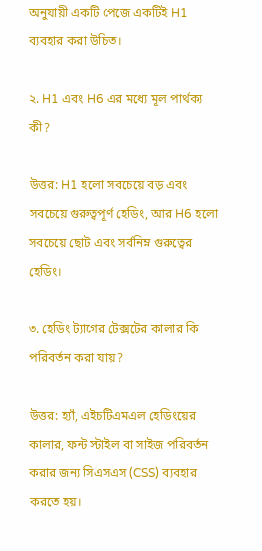অনুযায়ী একটি পেজে একটিই H1 ব্যবহার করা উচিত।

২. H1 এবং H6 এর মধ্যে মূল পার্থক্য কী?

উত্তর: H1 হলো সবচেয়ে বড় এবং সবচেয়ে গুরুত্বপূর্ণ হেডিং, আর H6 হলো সবচেয়ে ছোট এবং সর্বনিম্ন গুরুত্বের হেডিং।

৩. হেডিং ট্যাগের টেক্সটের কালার কি পরিবর্তন করা যায়?

উত্তর: হ্যাঁ, এইচটিএমএল হেডিংয়ের কালার, ফন্ট স্টাইল বা সাইজ পরিবর্তন করার জন্য সিএসএস (CSS) ব্যবহার করতে হয়।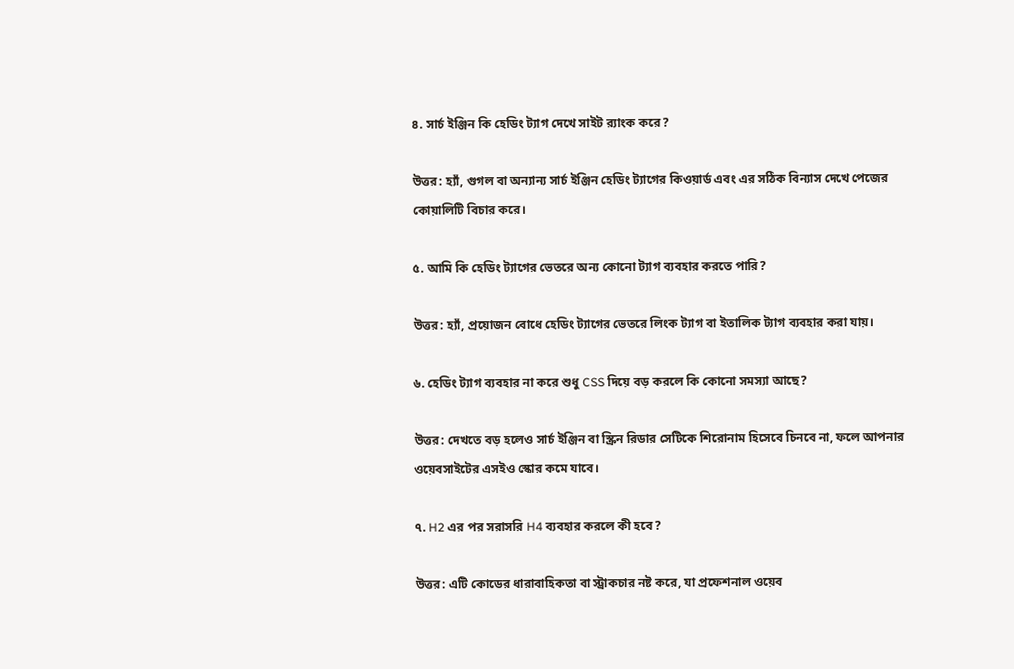৪. সার্চ ইঞ্জিন কি হেডিং ট্যাগ দেখে সাইট র‍্যাংক করে?

উত্তর: হ্যাঁ, গুগল বা অন্যান্য সার্চ ইঞ্জিন হেডিং ট্যাগের কিওয়ার্ড এবং এর সঠিক বিন্যাস দেখে পেজের কোয়ালিটি বিচার করে।

৫. আমি কি হেডিং ট্যাগের ভেতরে অন্য কোনো ট্যাগ ব্যবহার করতে পারি?

উত্তর: হ্যাঁ, প্রয়োজন বোধে হেডিং ট্যাগের ভেতরে লিংক ট্যাগ বা ইতালিক ট্যাগ ব্যবহার করা যায়।

৬. হেডিং ট্যাগ ব্যবহার না করে শুধু CSS দিয়ে বড় করলে কি কোনো সমস্যা আছে?

উত্তর: দেখতে বড় হলেও সার্চ ইঞ্জিন বা স্ক্রিন রিডার সেটিকে শিরোনাম হিসেবে চিনবে না, ফলে আপনার ওয়েবসাইটের এসইও স্কোর কমে যাবে।

৭. H2 এর পর সরাসরি H4 ব্যবহার করলে কী হবে?

উত্তর: এটি কোডের ধারাবাহিকতা বা স্ট্রাকচার নষ্ট করে, যা প্রফেশনাল ওয়েব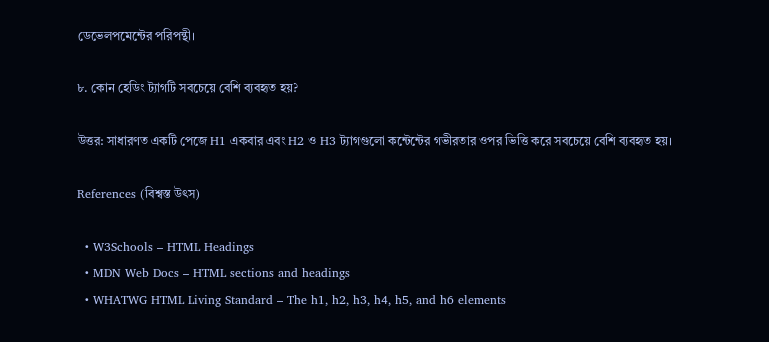ডেভেলপমেন্টের পরিপন্থী।

৮. কোন হেডিং ট্যাগটি সবচেয়ে বেশি ব্যবহৃত হয়?

উত্তর: সাধারণত একটি পেজে H1 একবার এবং H2 ও H3 ট্যাগগুলো কন্টেন্টের গভীরতার ওপর ভিত্তি করে সবচেয়ে বেশি ব্যবহৃত হয়।

References (বিশ্বস্ত উৎস)

  • W3Schools – HTML Headings
  • MDN Web Docs – HTML sections and headings
  • WHATWG HTML Living Standard – The h1, h2, h3, h4, h5, and h6 elements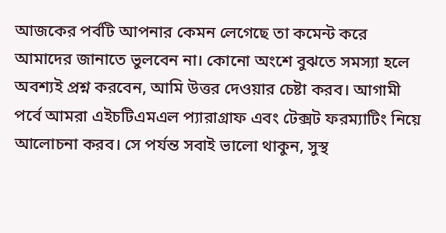আজকের পর্বটি আপনার কেমন লেগেছে তা কমেন্ট করে আমাদের জানাতে ভুলবেন না। কোনো অংশে বুঝতে সমস্যা হলে অবশ্যই প্রশ্ন করবেন, আমি উত্তর দেওয়ার চেষ্টা করব। আগামী পর্বে আমরা এইচটিএমএল প্যারাগ্রাফ এবং টেক্সট ফরম্যাটিং নিয়ে আলোচনা করব। সে পর্যন্ত সবাই ভালো থাকুন, সুস্থ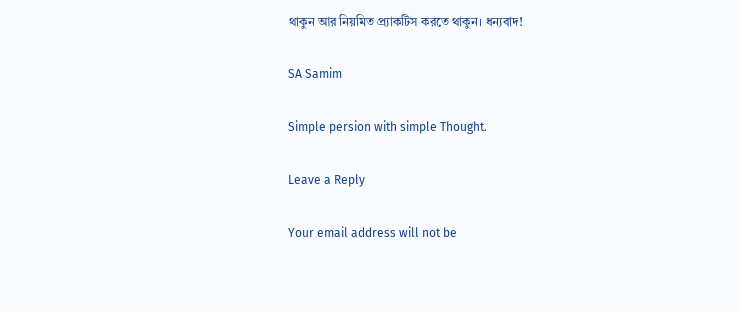থাকুন আর নিয়মিত প্র্যাকটিস করতে থাকুন। ধন্যবাদ!

SA Samim

Simple persion with simple Thought.

Leave a Reply

Your email address will not be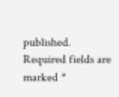published. Required fields are marked *